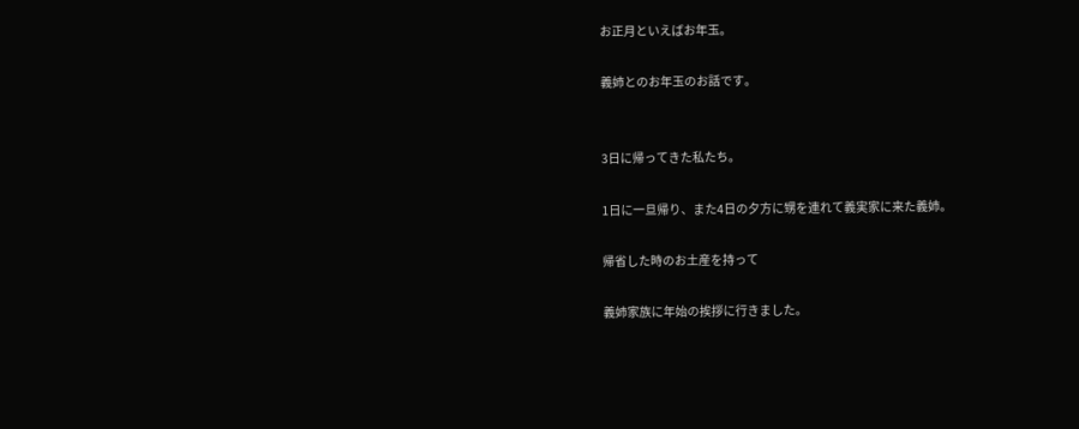お正月といえばお年玉。

義姉とのお年玉のお話です。


3日に帰ってきた私たち。

1日に一旦帰り、また4日の夕方に甥を連れて義実家に来た義姉。

帰省した時のお土産を持って

義姉家族に年始の挨拶に行きました。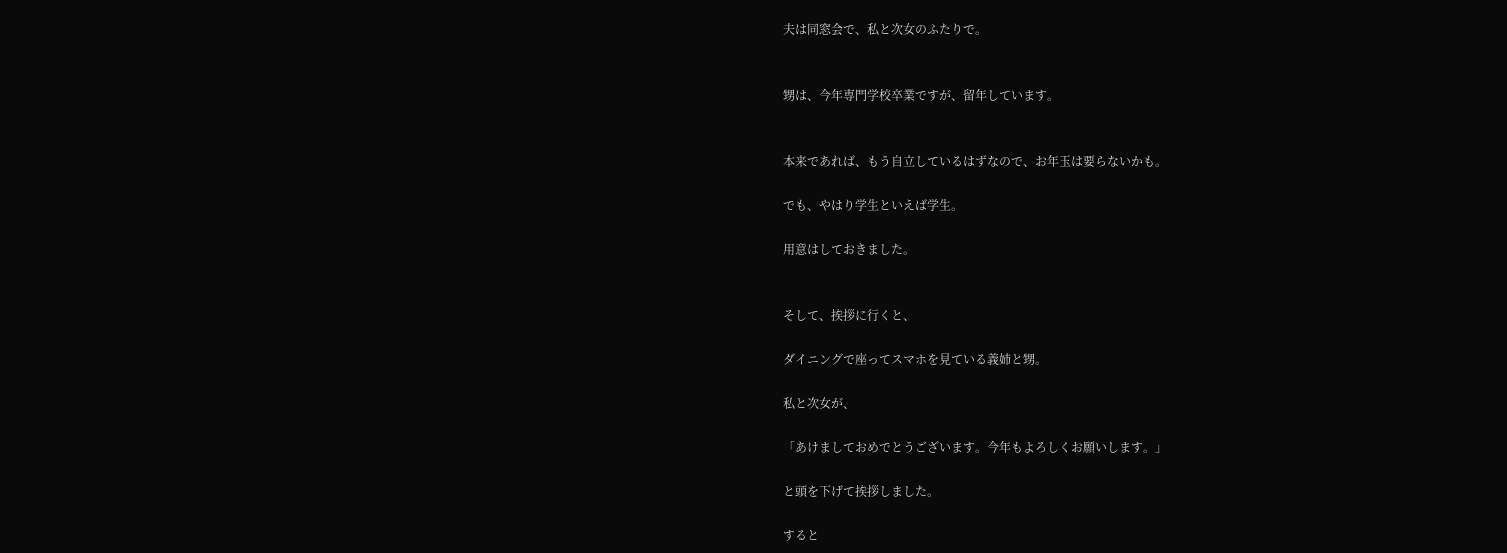夫は同窓会で、私と次女のふたりで。


甥は、今年専門学校卒業ですが、留年しています。


本来であれば、もう自立しているはずなので、お年玉は要らないかも。

でも、やはり学生といえば学生。

用意はしておきました。


そして、挨拶に行くと、

ダイニングで座ってスマホを見ている義姉と甥。

私と次女が、

「あけましておめでとうございます。今年もよろしくお願いします。」

と頭を下げて挨拶しました。

すると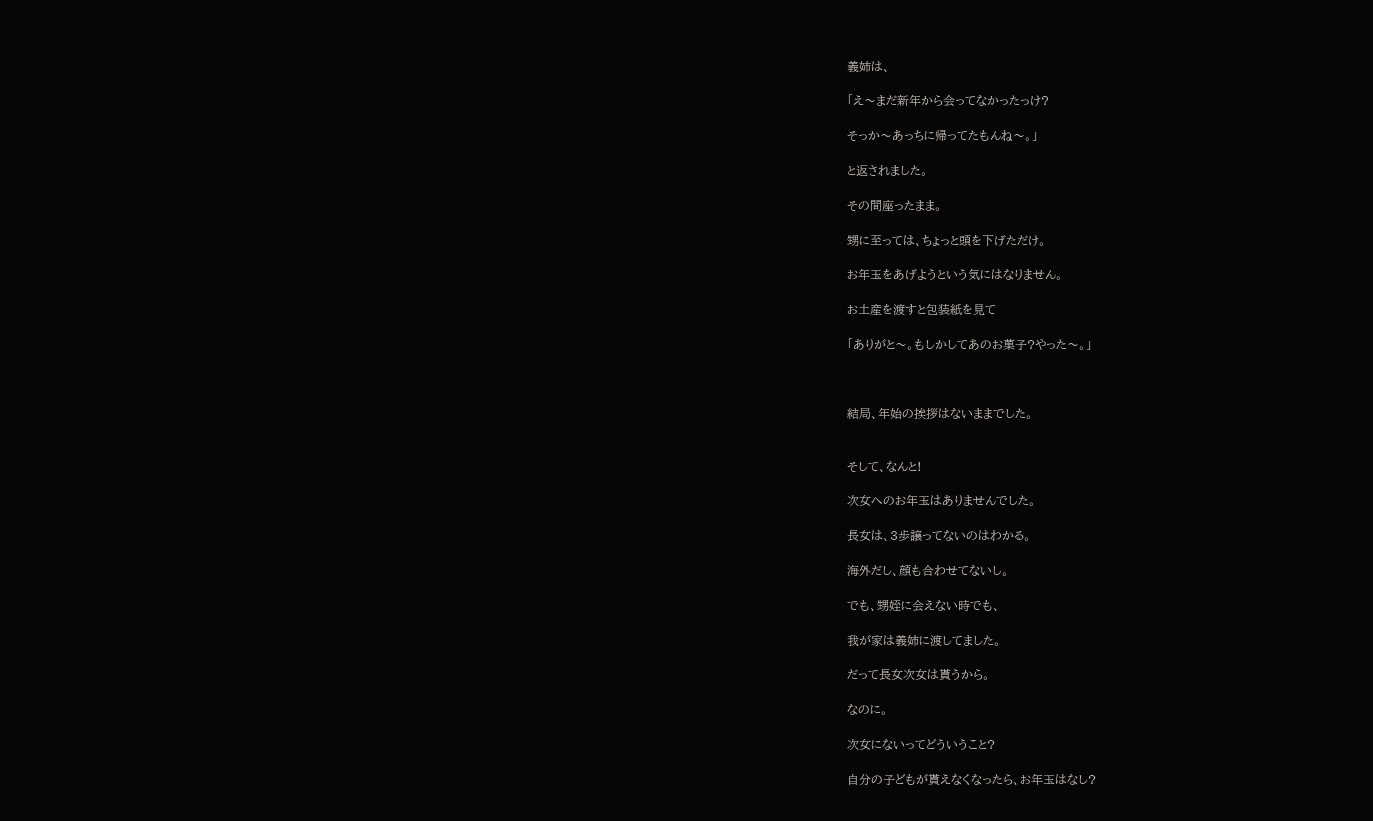義姉は、

「え〜まだ新年から会ってなかったっけ?

そっか〜あっちに帰ってたもんね〜。」

と返されました。

その間座ったまま。

甥に至っては、ちょっと頭を下げただけ。

お年玉をあげようという気にはなりません。

お土産を渡すと包装紙を見て

「ありがと〜。もしかしてあのお菓子?やった〜。」



結局、年始の挨拶はないままでした。


そして、なんと!

次女へのお年玉はありませんでした。

長女は、3歩譲ってないのはわかる。

海外だし、顔も合わせてないし。

でも、甥姪に会えない時でも、

我が家は義姉に渡してました。

だって長女次女は貰うから。

なのに。

次女にないってどういうこと?

自分の子どもが貰えなくなったら、お年玉はなし?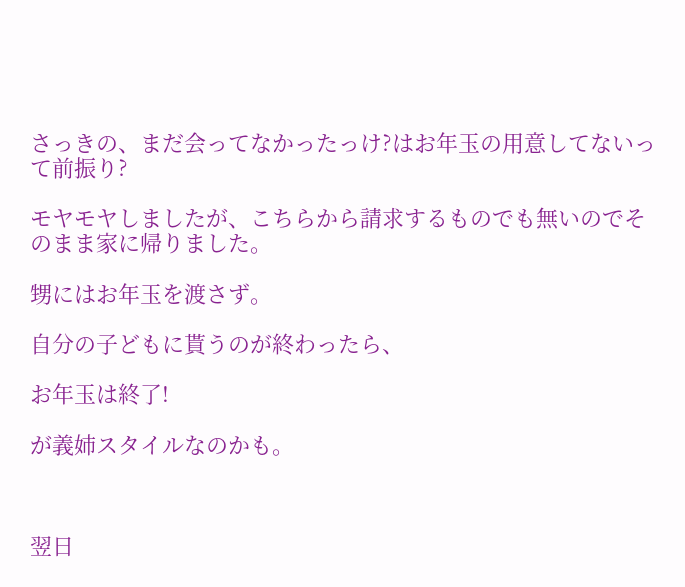さっきの、まだ会ってなかったっけ?はお年玉の用意してないって前振り?

モヤモヤしましたが、こちらから請求するものでも無いのでそのまま家に帰りました。

甥にはお年玉を渡さず。

自分の子どもに貰うのが終わったら、

お年玉は終了!

が義姉スタイルなのかも。



翌日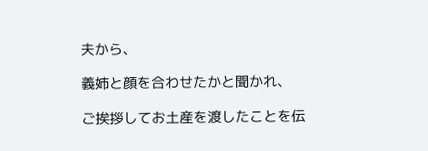夫から、

義姉と顔を合わせたかと聞かれ、

ご挨拶してお土産を渡したことを伝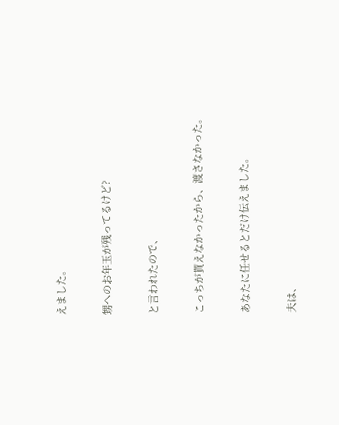えました。

甥へのお年玉が残ってるけど?

と言われたので、

こっちが貰えなかったから、渡さなかった。

あなたに任せるとだけ伝えました。

夫は、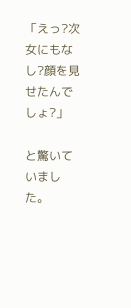「えっ?次女にもなし?顔を見せたんでしょ?」

と驚いていました。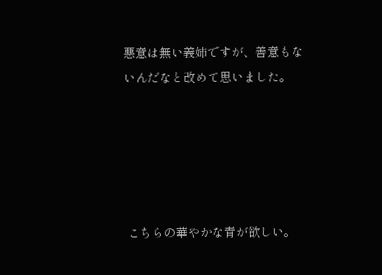悪意は無い義姉ですが、善意もないんだなと改めて思いました。





 こちらの華やかな青が欲しい。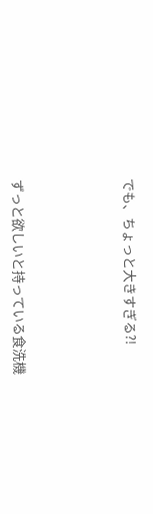でも、ちょっと大きすぎる?!




ずっと欲しいと持っている食洗機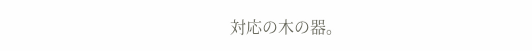対応の木の器。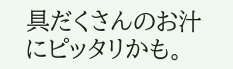具だくさんのお汁にピッタリかも。